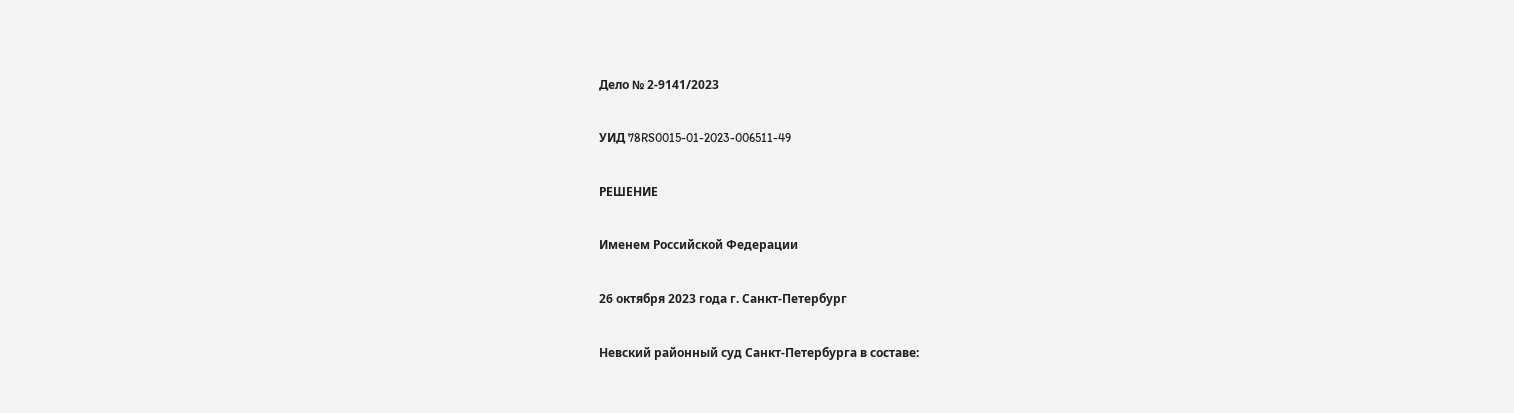Дело № 2-9141/2023

УИД 78RS0015-01-2023-006511-49

РЕШЕНИЕ

Именем Российской Федерации

26 октября 2023 года г. Санкт-Петербург

Невский районный суд Санкт-Петербурга в составе: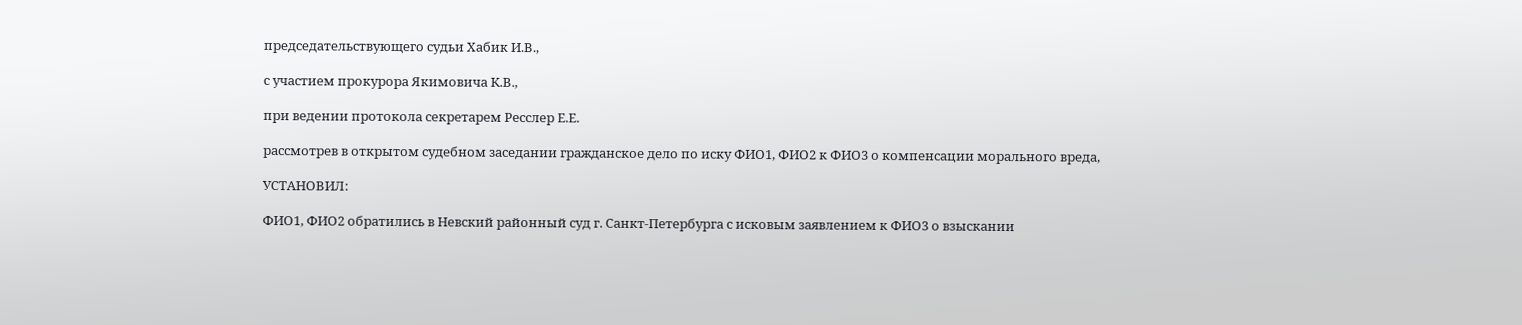председательствующего судьи Хабик И.В.,

с участием прокурора Якимовича К.В.,

при ведении протокола секретарем Ресслер Е.Е.

рассмотрев в открытом судебном заседании гражданское дело по иску ФИО1, ФИО2 к ФИО3 о компенсации морального вреда,

УСТАНОВИЛ:

ФИО1, ФИО2 обратились в Невский районный суд г. Санкт-Петербурга с исковым заявлением к ФИО3 о взыскании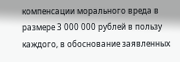компенсации морального вреда в размере 3 000 000 рублей в пользу каждого, в обоснование заявленных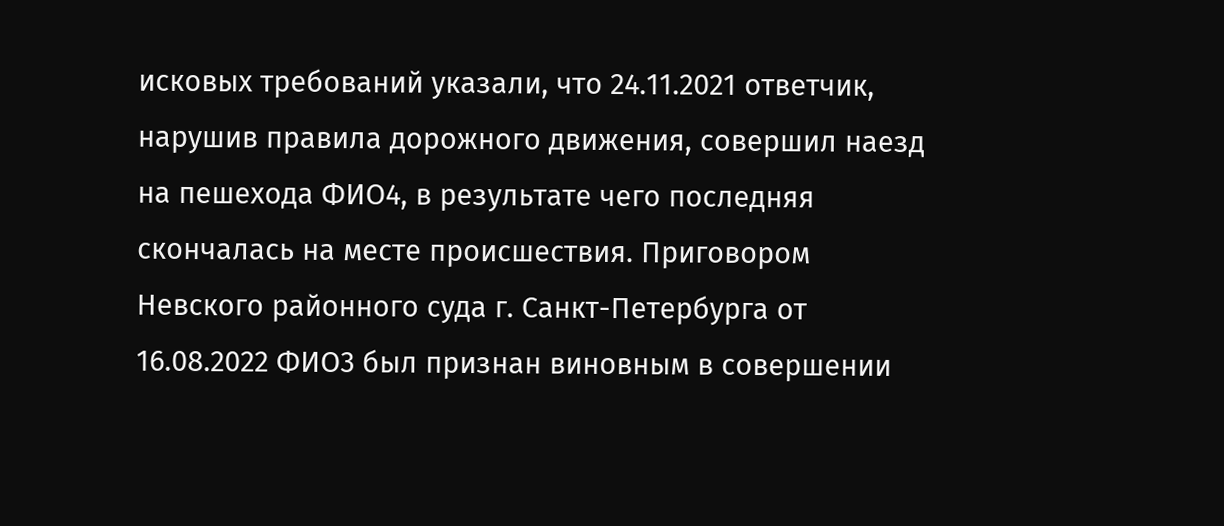исковых требований указали, что 24.11.2021 ответчик, нарушив правила дорожного движения, совершил наезд на пешехода ФИО4, в результате чего последняя скончалась на месте происшествия. Приговором Невского районного суда г. Санкт-Петербурга от 16.08.2022 ФИО3 был признан виновным в совершении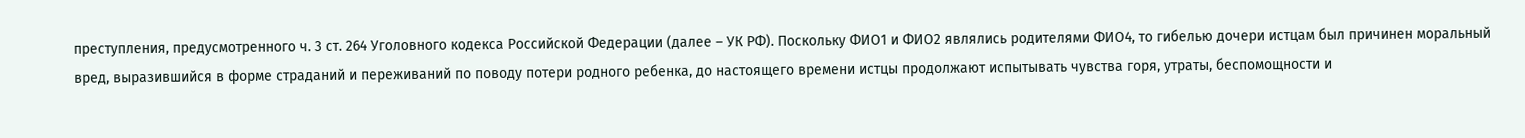преступления, предусмотренного ч. 3 ст. 264 Уголовного кодекса Российской Федерации (далее – УК РФ). Поскольку ФИО1 и ФИО2 являлись родителями ФИО4, то гибелью дочери истцам был причинен моральный вред, выразившийся в форме страданий и переживаний по поводу потери родного ребенка, до настоящего времени истцы продолжают испытывать чувства горя, утраты, беспомощности и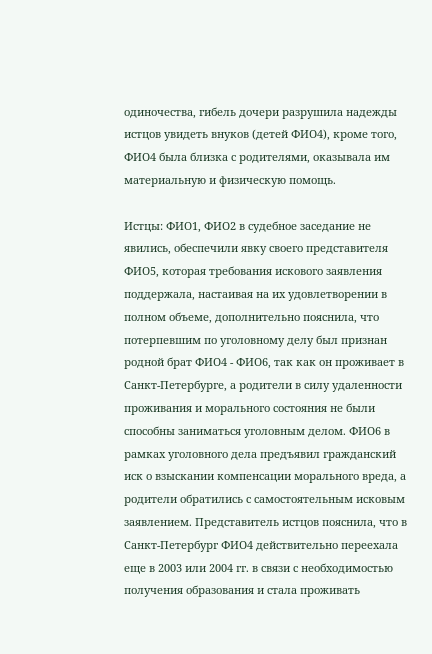одиночества, гибель дочери разрушила надежды истцов увидеть внуков (детей ФИО4), кроме того, ФИО4 была близка с родителями, оказывала им материальную и физическую помощь.

Истцы: ФИО1, ФИО2 в судебное заседание не явились, обеспечили явку своего представителя ФИО5, которая требования искового заявления поддержала, настаивая на их удовлетворении в полном объеме, дополнительно пояснила, что потерпевшим по уголовному делу был признан родной брат ФИО4 - ФИО6, так как он проживает в Санкт-Петербурге, а родители в силу удаленности проживания и морального состояния не были способны заниматься уголовным делом. ФИО6 в рамках уголовного дела предъявил гражданский иск о взыскании компенсации морального вреда, а родители обратились с самостоятельным исковым заявлением. Представитель истцов пояснила, что в Санкт-Петербург ФИО4 действительно переехала еще в 2003 или 2004 гг. в связи с необходимостью получения образования и стала проживать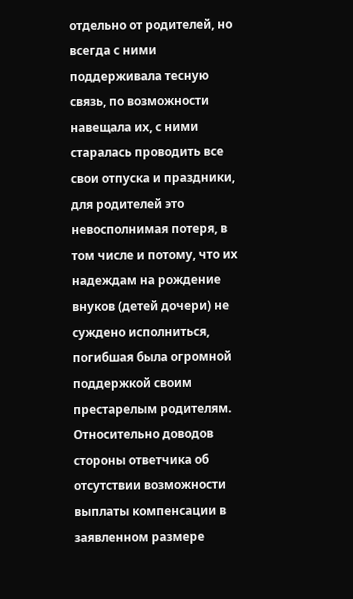отдельно от родителей, но всегда с ними поддерживала тесную связь, по возможности навещала их, с ними старалась проводить все свои отпуска и праздники, для родителей это невосполнимая потеря, в том числе и потому, что их надеждам на рождение внуков (детей дочери) не суждено исполниться, погибшая была огромной поддержкой своим престарелым родителям. Относительно доводов стороны ответчика об отсутствии возможности выплаты компенсации в заявленном размере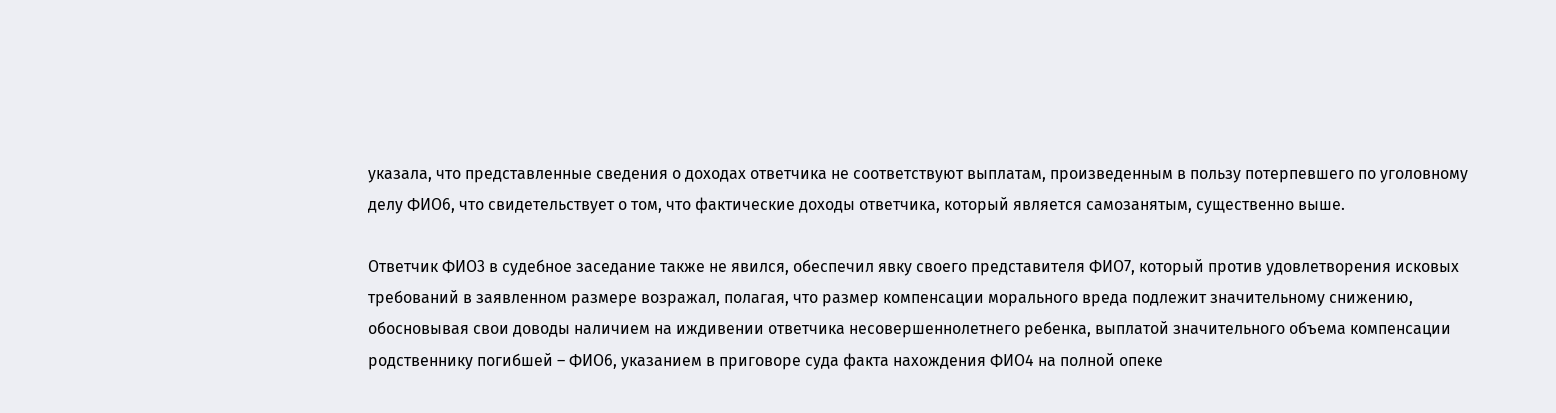указала, что представленные сведения о доходах ответчика не соответствуют выплатам, произведенным в пользу потерпевшего по уголовному делу ФИО6, что свидетельствует о том, что фактические доходы ответчика, который является самозанятым, существенно выше.

Ответчик ФИО3 в судебное заседание также не явился, обеспечил явку своего представителя ФИО7, который против удовлетворения исковых требований в заявленном размере возражал, полагая, что размер компенсации морального вреда подлежит значительному снижению, обосновывая свои доводы наличием на иждивении ответчика несовершеннолетнего ребенка, выплатой значительного объема компенсации родственнику погибшей – ФИО6, указанием в приговоре суда факта нахождения ФИО4 на полной опеке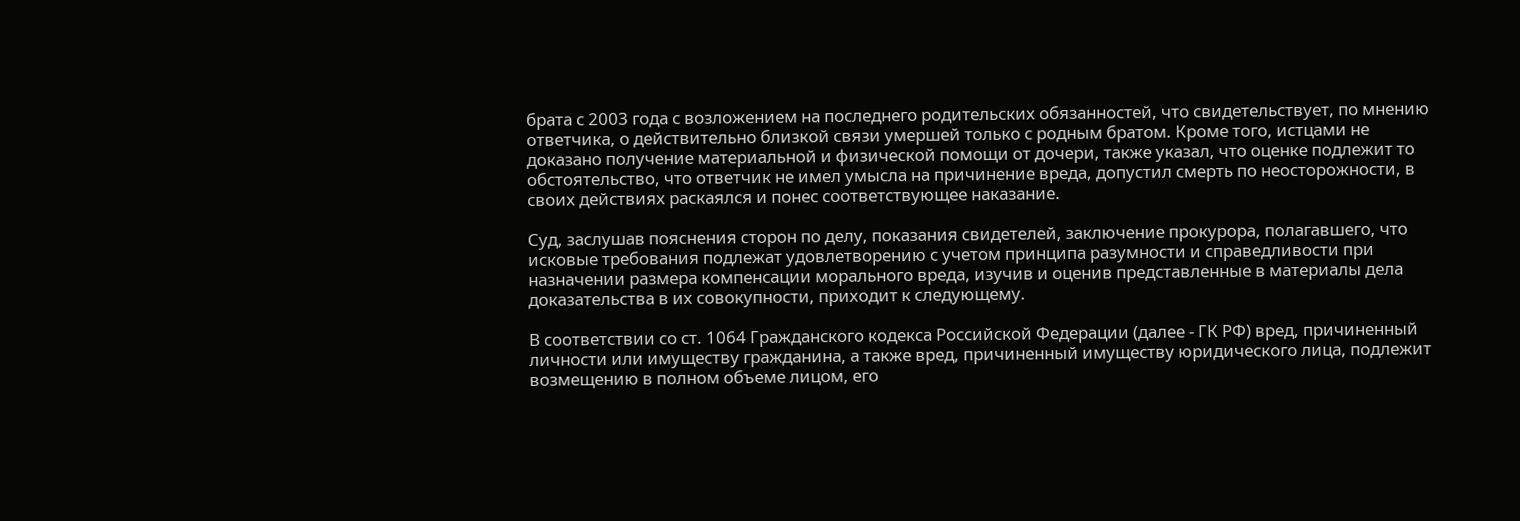брата с 2003 года с возложением на последнего родительских обязанностей, что свидетельствует, по мнению ответчика, о действительно близкой связи умершей только с родным братом. Кроме того, истцами не доказано получение материальной и физической помощи от дочери, также указал, что оценке подлежит то обстоятельство, что ответчик не имел умысла на причинение вреда, допустил смерть по неосторожности, в своих действиях раскаялся и понес соответствующее наказание.

Суд, заслушав пояснения сторон по делу, показания свидетелей, заключение прокурора, полагавшего, что исковые требования подлежат удовлетворению с учетом принципа разумности и справедливости при назначении размера компенсации морального вреда, изучив и оценив представленные в материалы дела доказательства в их совокупности, приходит к следующему.

В соответствии со ст. 1064 Гражданского кодекса Российской Федерации (далее - ГК РФ) вред, причиненный личности или имуществу гражданина, а также вред, причиненный имуществу юридического лица, подлежит возмещению в полном объеме лицом, его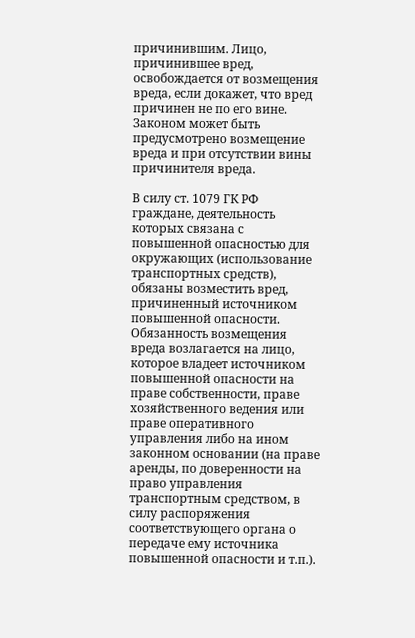причинившим. Лицо, причинившее вред, освобождается от возмещения вреда, если докажет, что вред причинен не по его вине. Законом может быть предусмотрено возмещение вреда и при отсутствии вины причинителя вреда.

В силу ст. 1079 ГК РФ граждане, деятельность которых связана с повышенной опасностью для окружающих (использование транспортных средств), обязаны возместить вред, причиненный источником повышенной опасности. Обязанность возмещения вреда возлагается на лицо, которое владеет источником повышенной опасности на праве собственности, праве хозяйственного ведения или праве оперативного управления либо на ином законном основании (на праве аренды, по доверенности на право управления транспортным средством, в силу распоряжения соответствующего органа о передаче ему источника повышенной опасности и т.п.).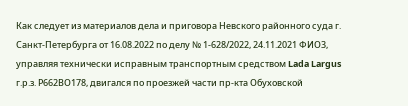Как следует из материалов дела и приговора Невского районного суда г. Санкт-Петербурга от 16.08.2022 по делу № 1-628/2022, 24.11.2021 ФИО3, управляя технически исправным транспортным средством Lada Largus г.р.з. Р662ВО178, двигался по проезжей части пр-кта Обуховской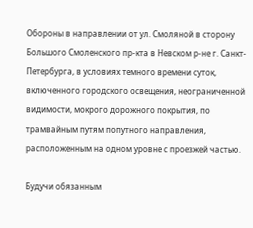Обороны в направлении от ул. Смоляной в сторону Большого Смоленского пр-кта в Невском р-не г. Санкт-Петербурга, в условиях темного времени суток, включенного городского освещения, неограниченной видимости, мокрого дорожного покрытия, по трамвайным путям попутного направления, расположенным на одном уровне с проезжей частью.

Будучи обязанным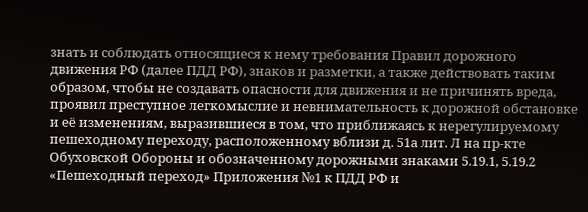знать и соблюдать относящиеся к нему требования Правил дорожного движения РФ (далее ПДД РФ), знаков и разметки, а также действовать таким образом, чтобы не создавать опасности для движения и не причинять вреда, проявил преступное легкомыслие и невнимательность к дорожной обстановке и её изменениям, выразившиеся в том, что приближаясь к нерегулируемому пешеходному переходу, расположенному вблизи д. 51а лит. Л на пр-кте Обуховской Обороны и обозначенному дорожными знаками 5.19.1, 5.19.2 «Пешеходный переход» Приложения №1 к ПДД РФ и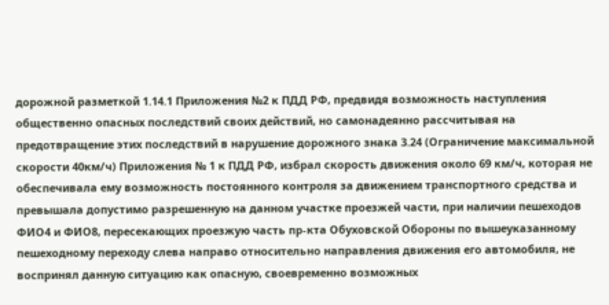дорожной разметкой 1.14.1 Приложения №2 к ПДД РФ, предвидя возможность наступления общественно опасных последствий своих действий, но самонадеянно рассчитывая на предотвращение этих последствий в нарушение дорожного знака 3.24 (Ограничение максимальной скорости 40км/ч) Приложения № 1 к ПДД РФ, избрал скорость движения около 69 км/ч, которая не обеспечивала ему возможность постоянного контроля за движением транспортного средства и превышала допустимо разрешенную на данном участке проезжей части, при наличии пешеходов ФИО4 и ФИО8, пересекающих проезжую часть пр-кта Обуховской Обороны по вышеуказанному пешеходному переходу слева направо относительно направления движения его автомобиля, не воспринял данную ситуацию как опасную, своевременно возможных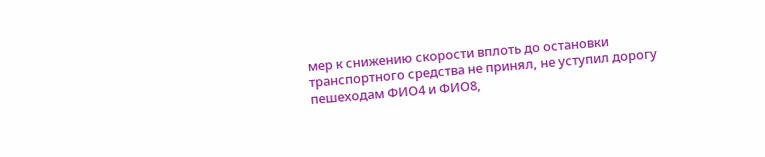мер к снижению скорости вплоть до остановки транспортного средства не принял, не уступил дорогу пешеходам ФИО4 и ФИО8,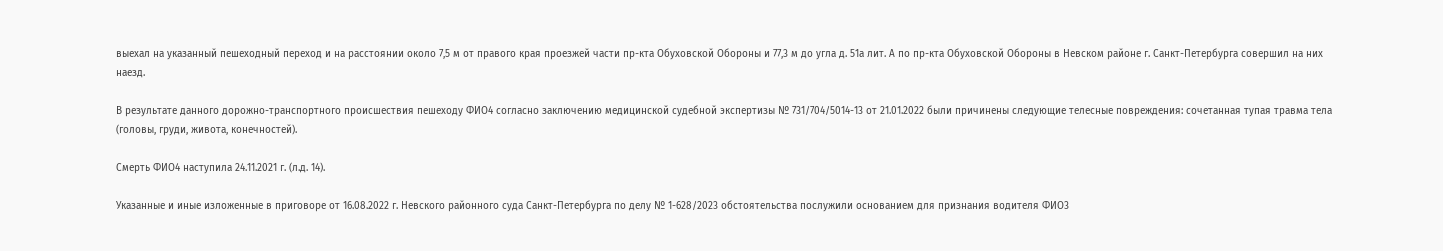выехал на указанный пешеходный переход и на расстоянии около 7,5 м от правого края проезжей части пр-кта Обуховской Обороны и 77,3 м до угла д. 51а лит. А по пр-кта Обуховской Обороны в Невском районе г. Санкт-Петербурга совершил на них наезд.

В результате данного дорожно-транспортного происшествия пешеходу ФИО4 согласно заключению медицинской судебной экспертизы № 731/704/5014-13 от 21.01.2022 были причинены следующие телесные повреждения: сочетанная тупая травма тела (головы, груди, живота, конечностей).

Смерть ФИО4 наступила 24.11.2021 г. (л.д. 14).

Указанные и иные изложенные в приговоре от 16.08.2022 г. Невского районного суда Санкт-Петербурга по делу № 1-628/2023 обстоятельства послужили основанием для признания водителя ФИО3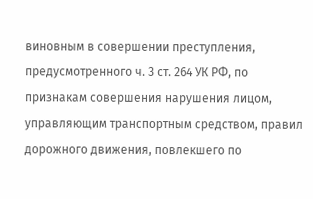виновным в совершении преступления, предусмотренного ч. 3 ст. 264 УК РФ, по признакам совершения нарушения лицом, управляющим транспортным средством, правил дорожного движения, повлекшего по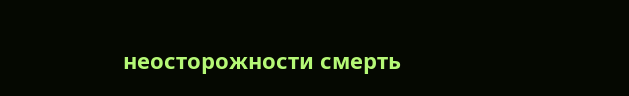неосторожности смерть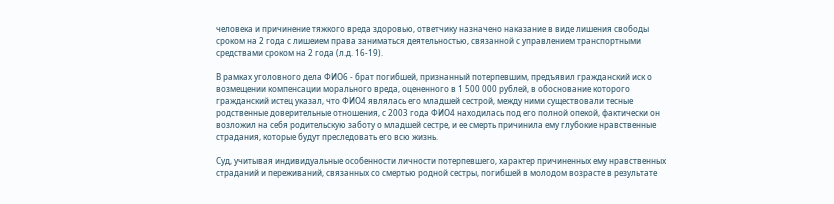человека и причинение тяжкого вреда здоровью, ответчику назначено наказание в виде лишения свободы сроком на 2 года с лишеием права заниматься деятельностью, связанной с управлением транспортными средствами сроком на 2 года (л.д. 16-19).

В рамках уголовного дела ФИО6 - брат погибшей, признанный потерпевшим, предъявил гражданский иск о возмещении компенсации морального вреда, оцененного в 1 500 000 рублей, в обоснование которого гражданский истец указал, что ФИО4 являлась его младшей сестрой, между ними существовали тесные родственные доверительные отношения, с 2003 года ФИО4 находилась под его полной опекой, фактически он возложил на себя родительскую заботу о младшей сестре, и ее смерть причинила ему глубокие нравственные страдания, которые будут преследовать его всю жизнь.

Суд, учитывая индивидуальные особенности личности потерпевшего, характер причиненных ему нравственных страданий и переживаний, связанных со смертью родной сестры, погибшей в молодом возрасте в результате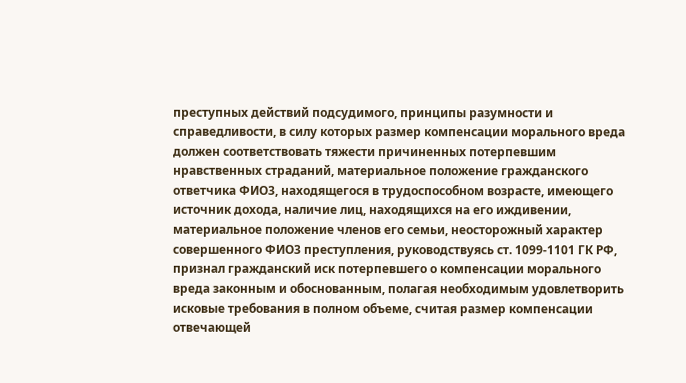преступных действий подсудимого, принципы разумности и справедливости, в силу которых размер компенсации морального вреда должен соответствовать тяжести причиненных потерпевшим нравственных страданий, материальное положение гражданского ответчика ФИО3, находящегося в трудоспособном возрасте, имеющего источник дохода, наличие лиц, находящихся на его иждивении, материальное положение членов его семьи, неосторожный характер совершенного ФИО3 преступления, руководствуясь ст. 1099-1101 ГК РФ, признал гражданский иск потерпевшего о компенсации морального вреда законным и обоснованным, полагая необходимым удовлетворить исковые требования в полном объеме, считая размер компенсации отвечающей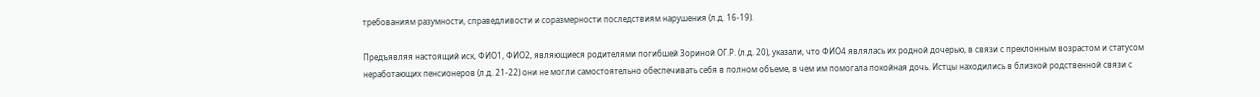требованиям разумности, справедливости и соразмерности последствиям нарушения (л.д. 16-19).

Предъявляя настоящий иск, ФИО1, ФИО2, являющиеся родителями погибшей Зориной ОГ.Р. (л.д. 20), указали, что ФИО4 являлась их родной дочерью, в связи с преклонным возрастом и статусом неработающих пенсионеров (л.д. 21-22) они не могли самостоятельно обеспечивать себя в полном объеме, в чем им помогала покойная дочь. Истцы находились в близкой родственной связи с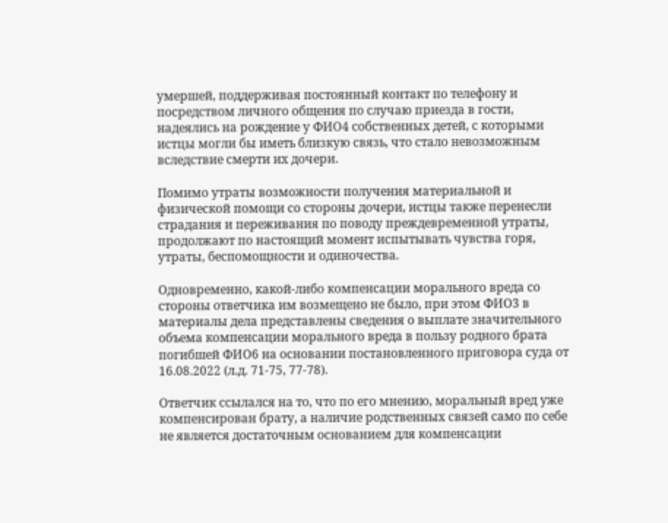умершей, поддерживая постоянный контакт по телефону и посредством личного общения по случаю приезда в гости, надеялись на рождение у ФИО4 собственных детей, с которыми истцы могли бы иметь близкую связь, что стало невозможным вследствие смерти их дочери.

Помимо утраты возможности получения материальной и физической помощи со стороны дочери, истцы также перенесли страдания и переживания по поводу преждевременной утраты, продолжают по настоящий момент испытывать чувства горя, утраты, беспомощности и одиночества.

Одновременно, какой-либо компенсации морального вреда со стороны ответчика им возмещено не было, при этом ФИО3 в материалы дела представлены сведения о выплате значительного объема компенсации морального вреда в пользу родного брата погибшей ФИО6 на основании постановленного приговора суда от 16.08.2022 (л.д. 71-75, 77-78).

Ответчик ссылался на то, что по его мнению, моральный вред уже компенсирован брату, а наличие родственных связей само по себе не является достаточным основанием для компенсации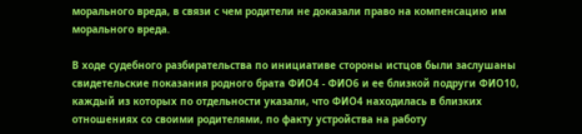морального вреда, в связи с чем родители не доказали право на компенсацию им морального вреда.

В ходе судебного разбирательства по инициативе стороны истцов были заслушаны свидетельские показания родного брата ФИО4 - ФИО6 и ее близкой подруги ФИО10, каждый из которых по отдельности указали, что ФИО4 находилась в близких отношениях со своими родителями, по факту устройства на работу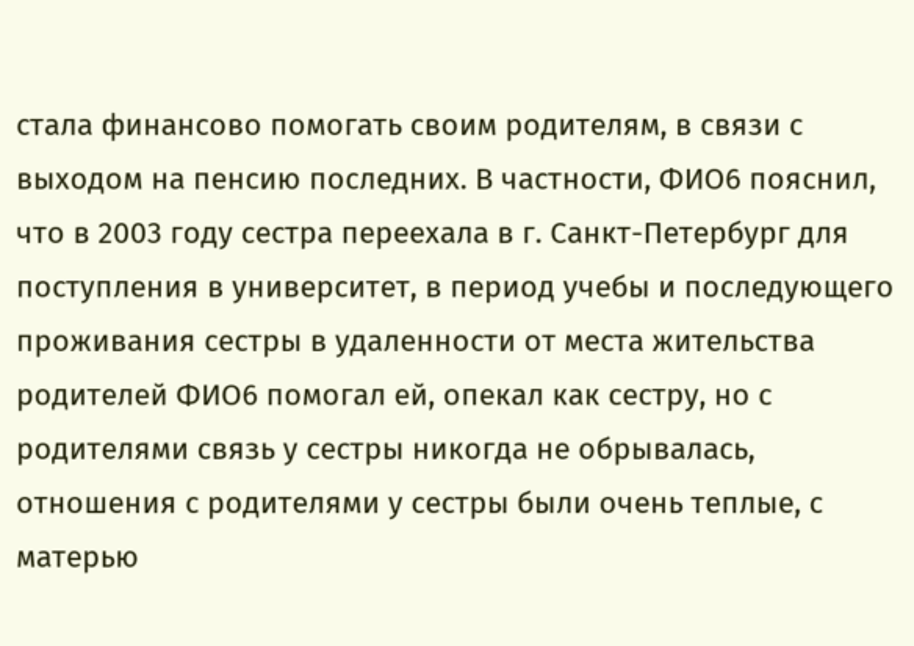стала финансово помогать своим родителям, в связи с выходом на пенсию последних. В частности, ФИО6 пояснил, что в 2003 году сестра переехала в г. Санкт-Петербург для поступления в университет, в период учебы и последующего проживания сестры в удаленности от места жительства родителей ФИО6 помогал ей, опекал как сестру, но с родителями связь у сестры никогда не обрывалась, отношения с родителями у сестры были очень теплые, с матерью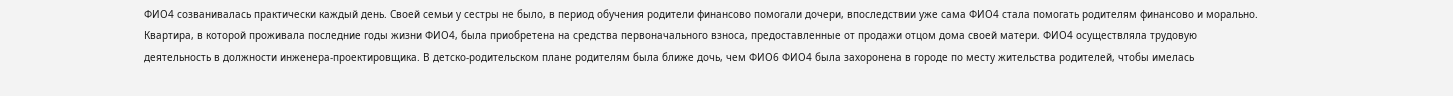ФИО4 созванивалась практически каждый день. Своей семьи у сестры не было, в период обучения родители финансово помогали дочери, впоследствии уже сама ФИО4 стала помогать родителям финансово и морально. Квартира, в которой проживала последние годы жизни ФИО4, была приобретена на средства первоначального взноса, предоставленные от продажи отцом дома своей матери. ФИО4 осуществляла трудовую деятельность в должности инженера-проектировщика. В детско-родительском плане родителям была ближе дочь, чем ФИО6 ФИО4 была захоронена в городе по месту жительства родителей, чтобы имелась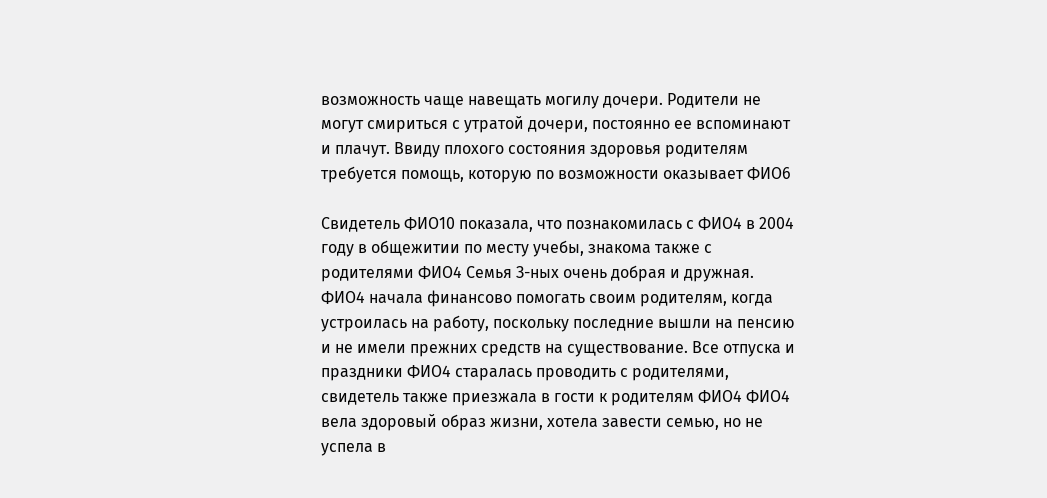возможность чаще навещать могилу дочери. Родители не могут смириться с утратой дочери, постоянно ее вспоминают и плачут. Ввиду плохого состояния здоровья родителям требуется помощь, которую по возможности оказывает ФИО6

Свидетель ФИО10 показала, что познакомилась с ФИО4 в 2004 году в общежитии по месту учебы, знакома также с родителями ФИО4 Семья З-ных очень добрая и дружная. ФИО4 начала финансово помогать своим родителям, когда устроилась на работу, поскольку последние вышли на пенсию и не имели прежних средств на существование. Все отпуска и праздники ФИО4 старалась проводить с родителями, свидетель также приезжала в гости к родителям ФИО4 ФИО4 вела здоровый образ жизни, хотела завести семью, но не успела в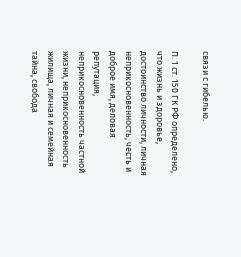связи с гибелью.

П. 1 ст. 150 ГК РФ определено, что жизнь и здоровье, достоинство личности, личная неприкосновенность, честь и доброе имя, деловая репутация, неприкосновенность частной жизни, неприкосновенность жилища, личная и семейная тайна, свобода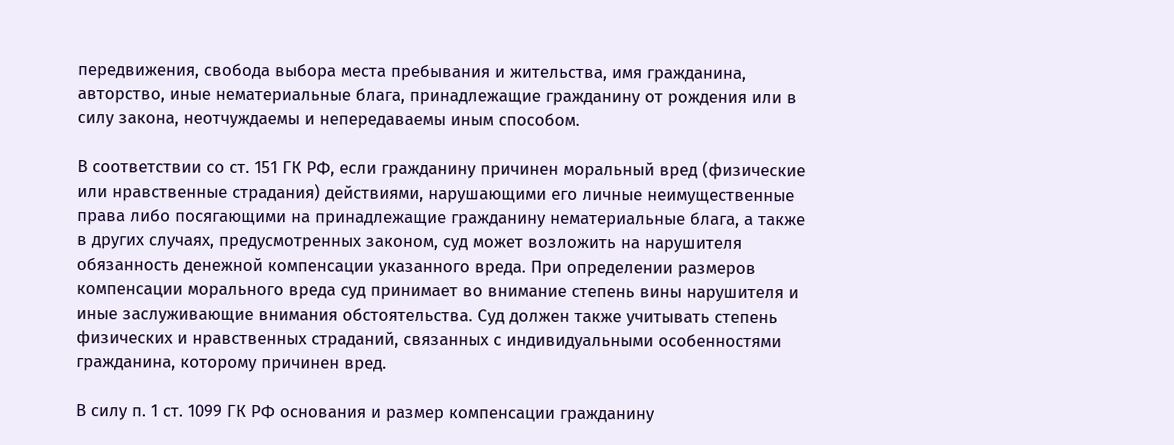передвижения, свобода выбора места пребывания и жительства, имя гражданина, авторство, иные нематериальные блага, принадлежащие гражданину от рождения или в силу закона, неотчуждаемы и непередаваемы иным способом.

В соответствии со ст. 151 ГК РФ, если гражданину причинен моральный вред (физические или нравственные страдания) действиями, нарушающими его личные неимущественные права либо посягающими на принадлежащие гражданину нематериальные блага, а также в других случаях, предусмотренных законом, суд может возложить на нарушителя обязанность денежной компенсации указанного вреда. При определении размеров компенсации морального вреда суд принимает во внимание степень вины нарушителя и иные заслуживающие внимания обстоятельства. Суд должен также учитывать степень физических и нравственных страданий, связанных с индивидуальными особенностями гражданина, которому причинен вред.

В силу п. 1 ст. 1099 ГК РФ основания и размер компенсации гражданину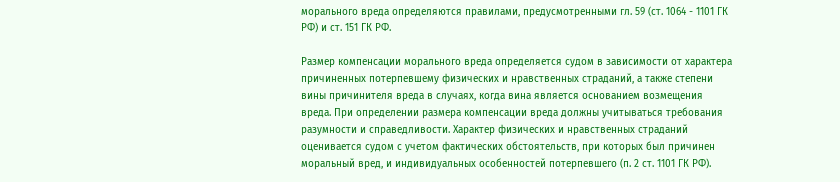морального вреда определяются правилами, предусмотренными гл. 59 (ст. 1064 - 1101 ГК РФ) и ст. 151 ГК РФ.

Размер компенсации морального вреда определяется судом в зависимости от характера причиненных потерпевшему физических и нравственных страданий, а также степени вины причинителя вреда в случаях, когда вина является основанием возмещения вреда. При определении размера компенсации вреда должны учитываться требования разумности и справедливости. Характер физических и нравственных страданий оценивается судом с учетом фактических обстоятельств, при которых был причинен моральный вред, и индивидуальных особенностей потерпевшего (п. 2 ст. 1101 ГК РФ).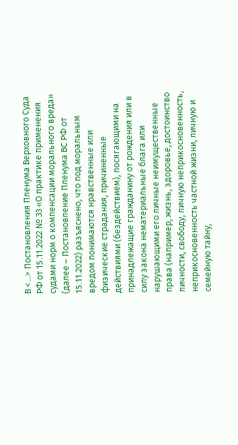В <...> Постановления Пленума Верховного Суда РФ от 15.11.2022 № 33 «О практике применения судами норм о компенсации морального вреда» (далее – Постановление Пленума ВС РФ от 15.11.2022) разъяснено, что под моральным вредом понимаются нравственные или физические страдания, причиненные действиями (бездействием), посягающими на принадлежащие гражданину от рождения или в силу закона нематериальные блага или нарушающими его личные неимущественные права (например, жизнь, здоровье, достоинство личности, свободу, личную неприкосновенность, неприкосновенность частной жизни, личную и семейную тайну,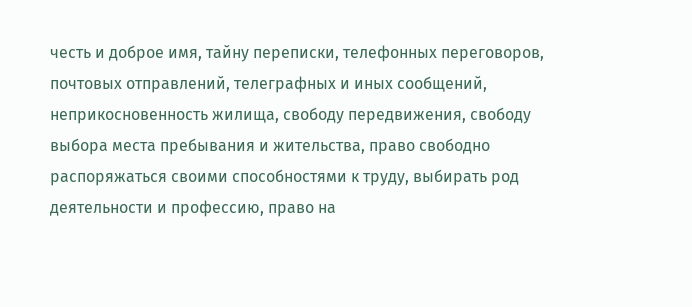честь и доброе имя, тайну переписки, телефонных переговоров, почтовых отправлений, телеграфных и иных сообщений, неприкосновенность жилища, свободу передвижения, свободу выбора места пребывания и жительства, право свободно распоряжаться своими способностями к труду, выбирать род деятельности и профессию, право на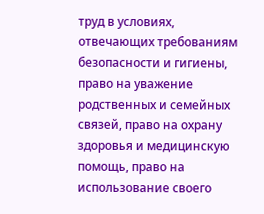труд в условиях, отвечающих требованиям безопасности и гигиены, право на уважение родственных и семейных связей, право на охрану здоровья и медицинскую помощь, право на использование своего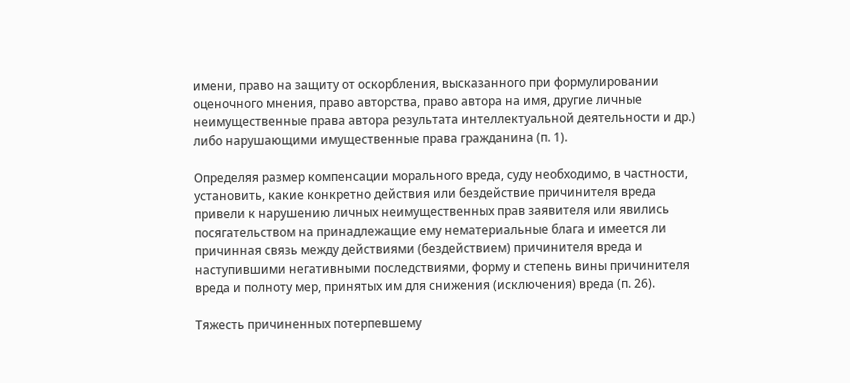имени, право на защиту от оскорбления, высказанного при формулировании оценочного мнения, право авторства, право автора на имя, другие личные неимущественные права автора результата интеллектуальной деятельности и др.) либо нарушающими имущественные права гражданина (п. 1).

Определяя размер компенсации морального вреда, суду необходимо, в частности, установить, какие конкретно действия или бездействие причинителя вреда привели к нарушению личных неимущественных прав заявителя или явились посягательством на принадлежащие ему нематериальные блага и имеется ли причинная связь между действиями (бездействием) причинителя вреда и наступившими негативными последствиями, форму и степень вины причинителя вреда и полноту мер, принятых им для снижения (исключения) вреда (п. 26).

Тяжесть причиненных потерпевшему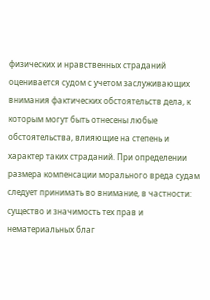физических и нравственных страданий оценивается судом с учетом заслуживающих внимания фактических обстоятельств дела, к которым могут быть отнесены любые обстоятельства, влияющие на степень и характер таких страданий. При определении размера компенсации морального вреда судам следует принимать во внимание, в частности: существо и значимость тех прав и нематериальных благ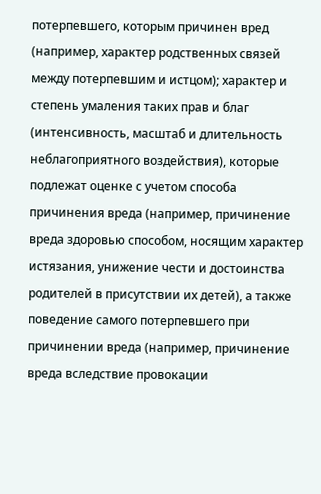потерпевшего, которым причинен вред (например, характер родственных связей между потерпевшим и истцом); характер и степень умаления таких прав и благ (интенсивность, масштаб и длительность неблагоприятного воздействия), которые подлежат оценке с учетом способа причинения вреда (например, причинение вреда здоровью способом, носящим характер истязания, унижение чести и достоинства родителей в присутствии их детей), а также поведение самого потерпевшего при причинении вреда (например, причинение вреда вследствие провокации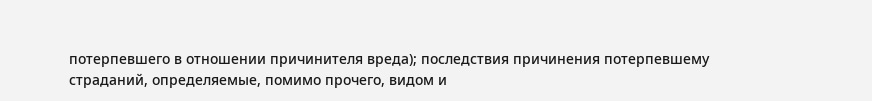потерпевшего в отношении причинителя вреда); последствия причинения потерпевшему страданий, определяемые, помимо прочего, видом и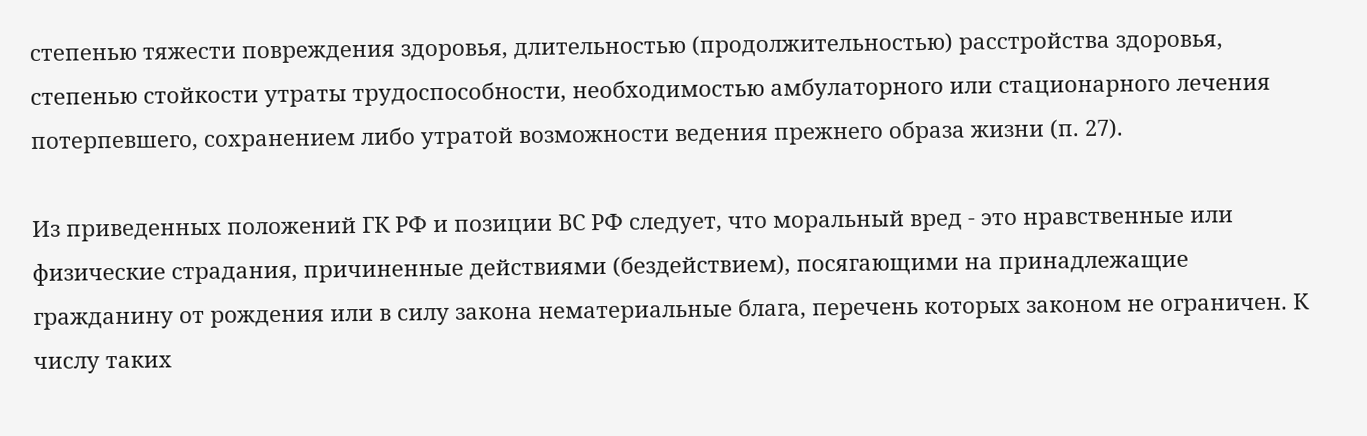степенью тяжести повреждения здоровья, длительностью (продолжительностью) расстройства здоровья, степенью стойкости утраты трудоспособности, необходимостью амбулаторного или стационарного лечения потерпевшего, сохранением либо утратой возможности ведения прежнего образа жизни (п. 27).

Из приведенных положений ГК РФ и позиции ВС РФ следует, что моральный вред - это нравственные или физические страдания, причиненные действиями (бездействием), посягающими на принадлежащие гражданину от рождения или в силу закона нематериальные блага, перечень которых законом не ограничен. К числу таких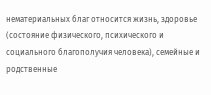нематериальных благ относится жизнь, здоровье (состояние физического, психического и социального благополучия человека), семейные и родственные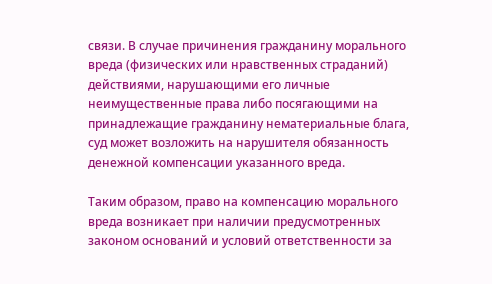связи. В случае причинения гражданину морального вреда (физических или нравственных страданий) действиями, нарушающими его личные неимущественные права либо посягающими на принадлежащие гражданину нематериальные блага, суд может возложить на нарушителя обязанность денежной компенсации указанного вреда.

Таким образом, право на компенсацию морального вреда возникает при наличии предусмотренных законом оснований и условий ответственности за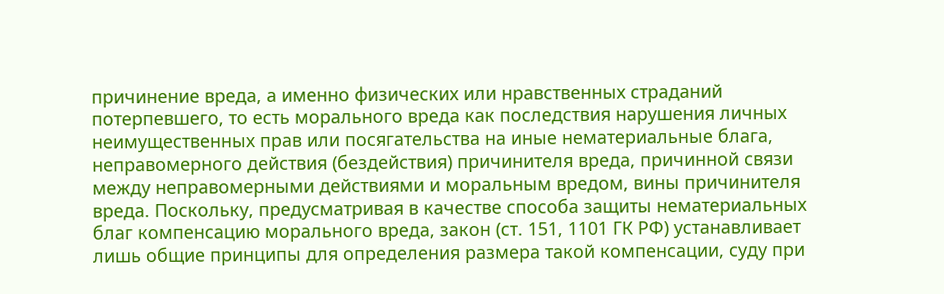причинение вреда, а именно физических или нравственных страданий потерпевшего, то есть морального вреда как последствия нарушения личных неимущественных прав или посягательства на иные нематериальные блага, неправомерного действия (бездействия) причинителя вреда, причинной связи между неправомерными действиями и моральным вредом, вины причинителя вреда. Поскольку, предусматривая в качестве способа защиты нематериальных благ компенсацию морального вреда, закон (ст. 151, 1101 ГК РФ) устанавливает лишь общие принципы для определения размера такой компенсации, суду при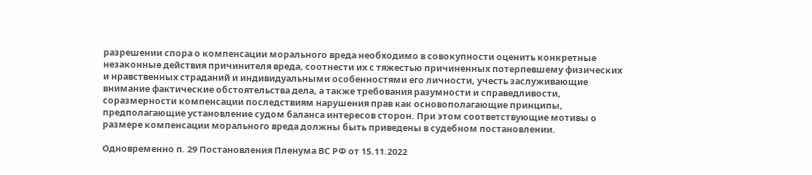разрешении спора о компенсации морального вреда необходимо в совокупности оценить конкретные незаконные действия причинителя вреда, соотнести их с тяжестью причиненных потерпевшему физических и нравственных страданий и индивидуальными особенностями его личности, учесть заслуживающие внимание фактические обстоятельства дела, а также требования разумности и справедливости, соразмерности компенсации последствиям нарушения прав как основополагающие принципы, предполагающие установление судом баланса интересов сторон. При этом соответствующие мотивы о размере компенсации морального вреда должны быть приведены в судебном постановлении.

Одновременно п. 29 Постановления Пленума ВС РФ от 15.11.2022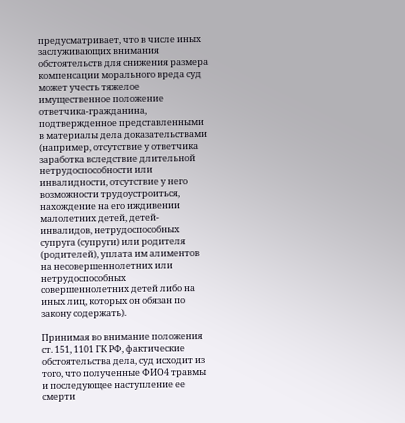предусматривает, что в числе иных заслуживающих внимания обстоятельств для снижения размера компенсации морального вреда суд может учесть тяжелое имущественное положение ответчика-гражданина, подтвержденное представленными в материалы дела доказательствами (например, отсутствие у ответчика заработка вследствие длительной нетрудоспособности или инвалидности, отсутствие у него возможности трудоустроиться, нахождение на его иждивении малолетних детей, детей-инвалидов, нетрудоспособных супруга (супруги) или родителя (родителей), уплата им алиментов на несовершеннолетних или нетрудоспособных совершеннолетних детей либо на иных лиц, которых он обязан по закону содержать).

Принимая во внимание положения ст. 151, 1101 ГК РФ, фактические обстоятельства дела, суд исходит из того, что полученные ФИО4 травмы и последующее наступление ее смерти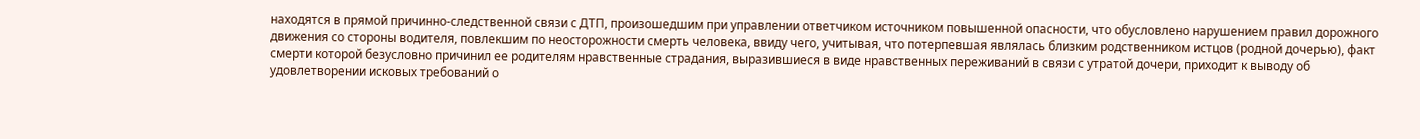находятся в прямой причинно-следственной связи с ДТП, произошедшим при управлении ответчиком источником повышенной опасности, что обусловлено нарушением правил дорожного движения со стороны водителя, повлекшим по неосторожности смерть человека, ввиду чего, учитывая, что потерпевшая являлась близким родственником истцов (родной дочерью), факт смерти которой безусловно причинил ее родителям нравственные страдания, выразившиеся в виде нравственных переживаний в связи с утратой дочери, приходит к выводу об удовлетворении исковых требований о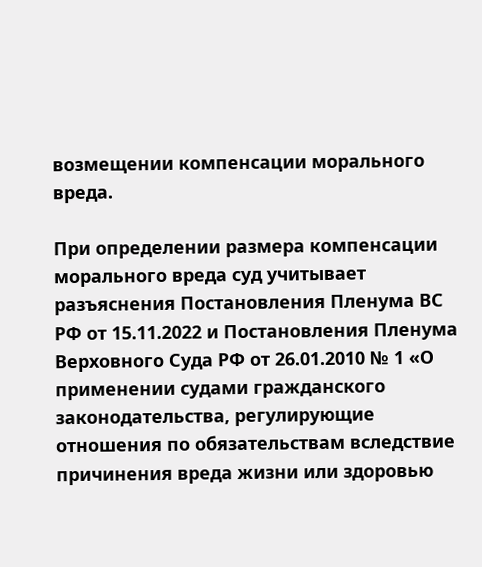возмещении компенсации морального вреда.

При определении размера компенсации морального вреда суд учитывает разъяснения Постановления Пленума ВС РФ от 15.11.2022 и Постановления Пленума Верховного Суда РФ от 26.01.2010 № 1 «О применении судами гражданского законодательства, регулирующие отношения по обязательствам вследствие причинения вреда жизни или здоровью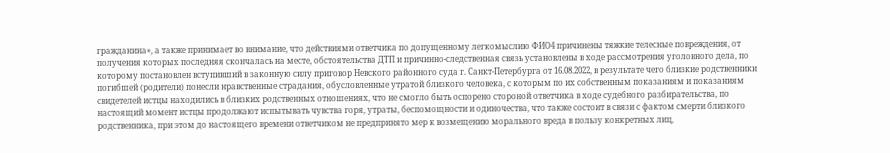гражданина», а также принимает во внимание, что действиями ответчика по допущенному легкомыслию ФИО4 причинены тяжкие телесные повреждения, от получения которых последняя скончалась на месте, обстоятельства ДТП и причинно-следственная связь установлены в ходе рассмотрения уголовного дела, по которому постановлен вступивший в законную силу приговор Невского районного суда г. Санкт-Петербурга от 16.08.2022, в результате чего близкие родственники погибшей (родители) понесли нравственные страдания, обусловленные утратой близкого человека, с которым по их собственным показаниям и показаниям свидетелей истцы находились в близких родственных отношениях, что не смогло быть оспорено стороной ответчика в ходе судебного разбирательства, по настоящий момент истцы продолжают испытывать чувства горя, утраты, беспомощности и одиночества, что также состоит в связи с фактом смерти близкого родственника, при этом до настоящего времени ответчиком не предпринято мер к возмещению морального вреда в пользу конкретных лиц,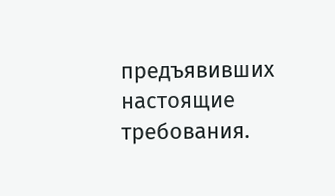предъявивших настоящие требования.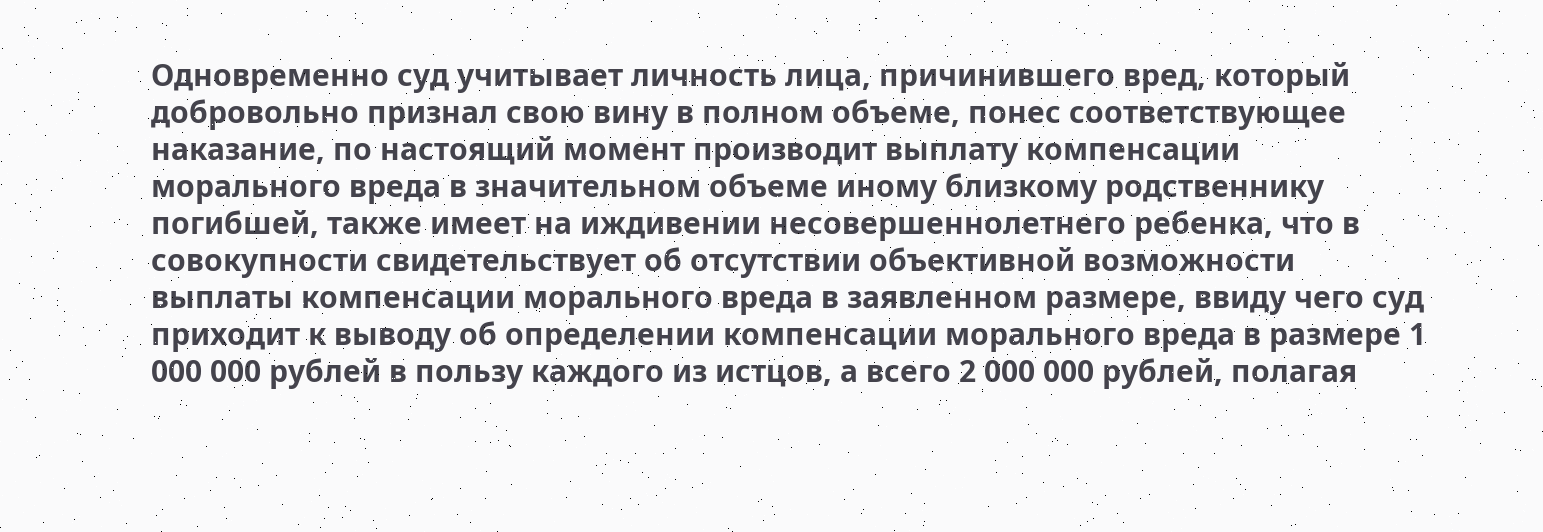Одновременно суд учитывает личность лица, причинившего вред, который добровольно признал свою вину в полном объеме, понес соответствующее наказание, по настоящий момент производит выплату компенсации морального вреда в значительном объеме иному близкому родственнику погибшей, также имеет на иждивении несовершеннолетнего ребенка, что в совокупности свидетельствует об отсутствии объективной возможности выплаты компенсации морального вреда в заявленном размере, ввиду чего суд приходит к выводу об определении компенсации морального вреда в размере 1 000 000 рублей в пользу каждого из истцов, а всего 2 000 000 рублей, полагая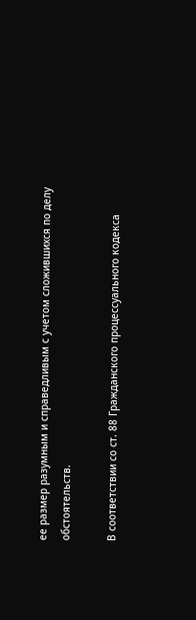ее размер разумным и справедливым с учетом сложившихся по делу обстоятельств.

В соответствии со ст. 88 Гражданского процессуального кодекса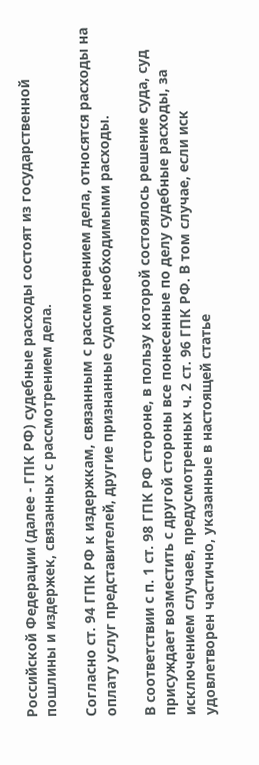Российской Федерации (далее - ГПК РФ) судебные расходы состоят из государственной пошлины и издержек, связанных с рассмотрением дела.

Согласно ст. 94 ГПК РФ к издержкам, связанным с рассмотрением дела, относятся расходы на оплату услуг представителей, другие признанные судом необходимыми расходы.

В соответствии с п. 1 ст. 98 ГПК РФ стороне, в пользу которой состоялось решение суда, суд присуждает возместить с другой стороны все понесенные по делу судебные расходы, за исключением случаев, предусмотренных ч. 2 ст. 96 ГПК РФ. В том случае, если иск удовлетворен частично, указанные в настоящей статье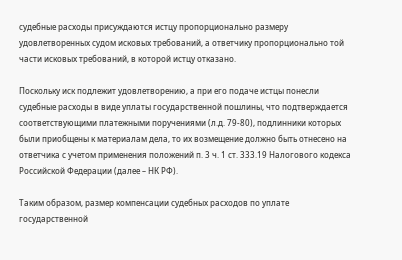судебные расходы присуждаются истцу пропорционально размеру удовлетворенных судом исковых требований, а ответчику пропорционально той части исковых требований, в которой истцу отказано.

Поскольку иск подлежит удовлетворению, а при его подаче истцы понесли судебные расходы в виде уплаты государственной пошлины, что подтверждается соответствующими платежными поручениями (л.д. 79-80), подлинники которых были приобщены к материалам дела, то их возмещение должно быть отнесено на ответчика с учетом применения положений п. 3 ч. 1 ст. 333.19 Налогового кодекса Российской Федерации (далее – НК РФ).

Таким образом, размер компенсации судебных расходов по уплате государственной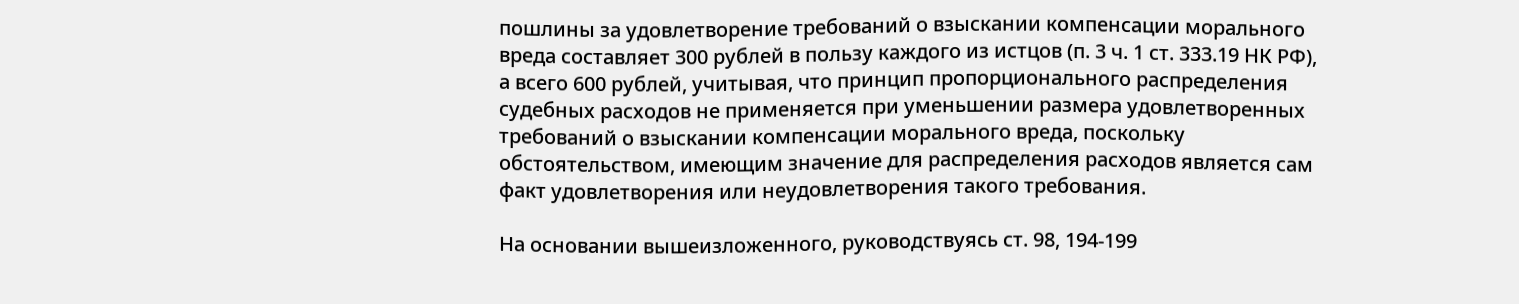пошлины за удовлетворение требований о взыскании компенсации морального вреда составляет 300 рублей в пользу каждого из истцов (п. 3 ч. 1 ст. 333.19 НК РФ), а всего 600 рублей, учитывая, что принцип пропорционального распределения судебных расходов не применяется при уменьшении размера удовлетворенных требований о взыскании компенсации морального вреда, поскольку обстоятельством, имеющим значение для распределения расходов является сам факт удовлетворения или неудовлетворения такого требования.

На основании вышеизложенного, руководствуясь ст. 98, 194-199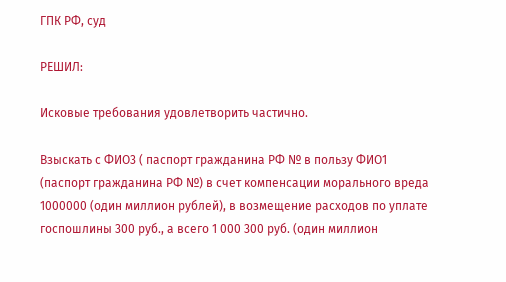ГПК РФ, суд

РЕШИЛ:

Исковые требования удовлетворить частично.

Взыскать с ФИО3 ( паспорт гражданина РФ № в пользу ФИО1 (паспорт гражданина РФ №) в счет компенсации морального вреда 1000000 (один миллион рублей), в возмещение расходов по уплате госпошлины 300 руб., а всего 1 000 300 руб. (один миллион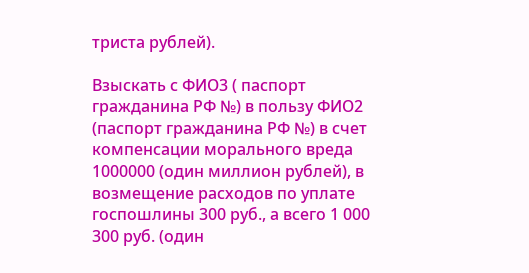триста рублей).

Взыскать с ФИО3 ( паспорт гражданина РФ №) в пользу ФИО2 (паспорт гражданина РФ №) в счет компенсации морального вреда 1000000 (один миллион рублей), в возмещение расходов по уплате госпошлины 300 руб., а всего 1 000 300 руб. (один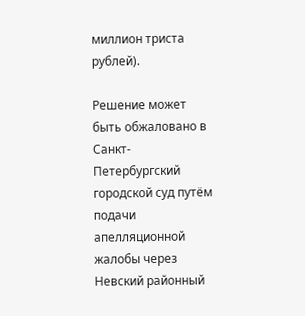миллион триста рублей).

Решение может быть обжаловано в Санкт-Петербургский городской суд путём подачи апелляционной жалобы через Невский районный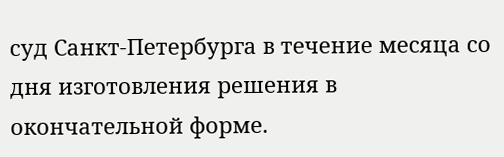суд Санкт-Петербурга в течение месяца со дня изготовления решения в окончательной форме.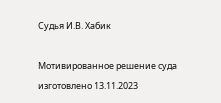Судья И.В. Хабик

Мотивированное решение суда изготовлено 13.11.2023